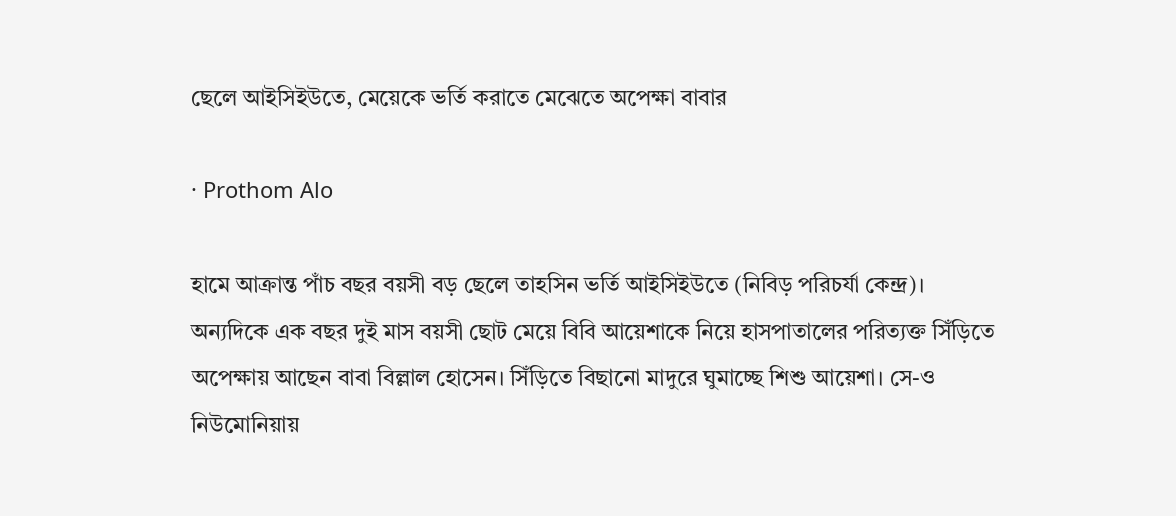ছেলে আইসিইউতে, মেয়েকে ভর্তি করাতে মেঝেতে অপেক্ষা বাবার

· Prothom Alo

হামে আক্রান্ত পাঁচ বছর বয়সী বড় ছেলে তাহসিন ভর্তি আইসিইউতে (নিবিড় পরিচর্যা কেন্দ্র)। অন্যদিকে এক বছর দুই মাস বয়সী ছোট মেয়ে বিবি আয়েশাকে নিয়ে হাসপাতালের পরিত্যক্ত সিঁড়িতে অপেক্ষায় আছেন বাবা বিল্লাল হোসেন। সিঁড়িতে বিছানো মাদুরে ঘুমাচ্ছে শিশু আয়েশা। সে-ও নিউমোনিয়ায়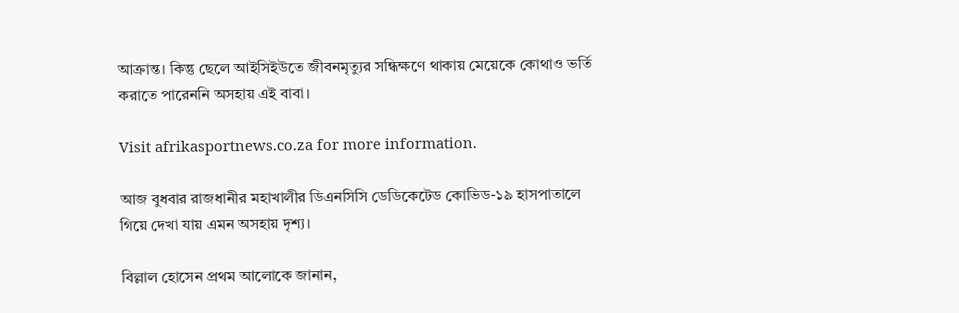আক্রান্ত। কিন্তু ছেলে আইসিইউতে জীবনমৃত্যুর সন্ধিক্ষণে থাকায় মেয়েকে কোথাও ভর্তি করাতে পারেননি অসহায় এই বাবা।

Visit afrikasportnews.co.za for more information.

আজ বুধবার রাজধানীর মহাখালীর ডিএনসিসি ডেডিকেটেড কোভিড-১৯ হাসপাতালে গিয়ে দেখা যায় এমন অসহায় দৃশ্য।

বিল্লাল হোসেন প্রথম আলোকে জানান,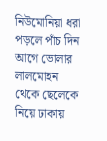নিউমোনিয়া ধরা পড়লে পাঁচ দিন আগে ভোলার লালমোহন থেকে ছেলেকে নিয়ে ঢাকায়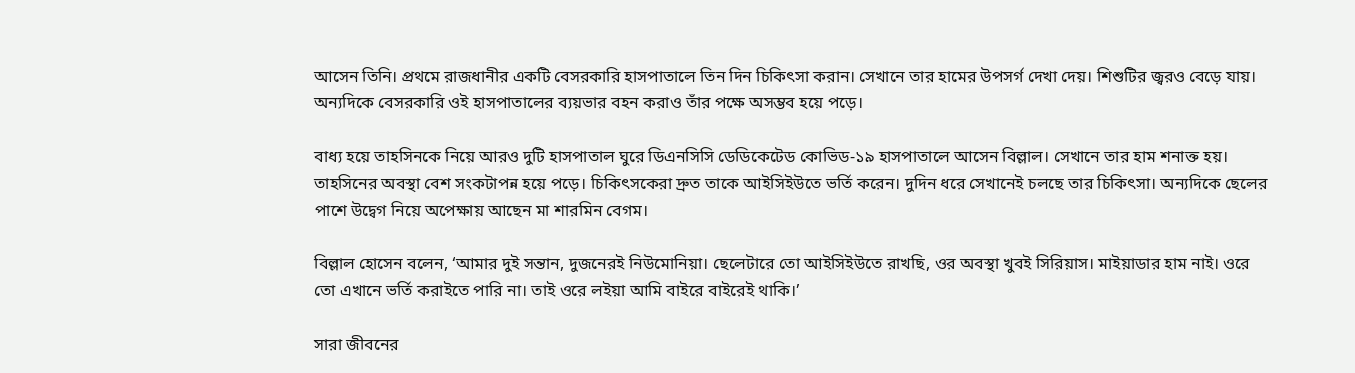আসেন তিনি। প্রথমে রাজধানীর একটি বেসরকারি হাসপাতালে তিন দিন চিকিৎসা করান। সেখানে তার হামের উপসর্গ দেখা দেয়। শিশুটির জ্বরও বেড়ে যায়। অন্যদিকে বেসরকারি ওই হাসপাতালের ব্যয়ভার বহন করাও তাঁর পক্ষে অসম্ভব হয়ে পড়ে।

বাধ্য হয়ে তাহসিনকে নিয়ে আরও দুটি হাসপাতাল ঘুরে ডিএনসিসি ডেডিকেটেড কোভিড-১৯ হাসপাতালে আসেন বিল্লাল। সেখানে তার হাম শনাক্ত হয়। তাহসিনের অবস্থা বেশ সংকটাপন্ন হয়ে পড়ে। চিকিৎসকেরা দ্রুত তাকে আইসিইউতে ভর্তি করেন। দুদিন ধরে সেখানেই চলছে তার চিকিৎসা। অন্যদিকে ছেলের পাশে উদ্বেগ নিয়ে অপেক্ষায় আছেন মা শারমিন বেগম।

বিল্লাল হোসেন বলেন, ‘আমার দুই সন্তান, দুজনেরই নিউমোনিয়া। ছেলেটারে তো আইসিইউতে রাখছি, ওর অবস্থা খুবই সিরিয়াস। মাইয়াডার হাম নাই। ওরে তো এখানে ভর্তি করাইতে পারি না। তাই ওরে লইয়া আমি বাইরে বাইরেই থাকি।’

সারা জীবনের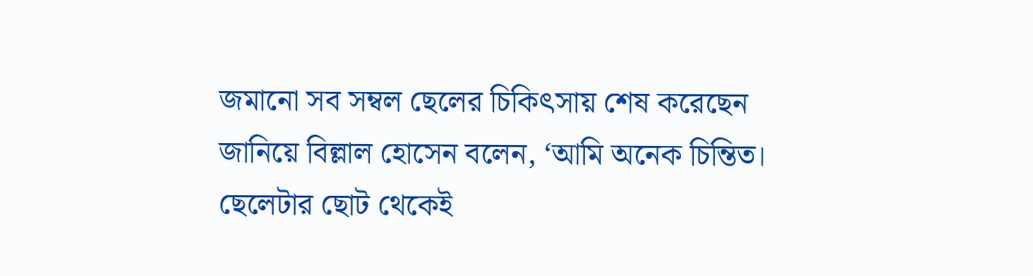জমানো সব সম্বল ছেলের চিকিৎসায় শেষ করেছেন জানিয়ে বিল্লাল হোসেন বলেন, ‘আমি অনেক চিন্তিত। ছেলেটার ছোট থেকেই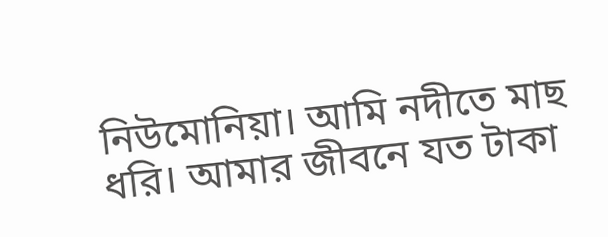নিউমোনিয়া। আমি নদীতে মাছ ধরি। আমার জীবনে যত টাকা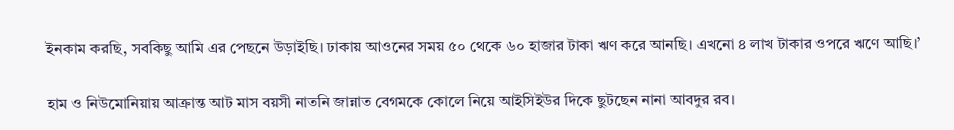ইনকাম করছি, সবকিছু আমি এর পেছনে উড়াইছি। ঢাকায় আওনের সময় ৫০ থেকে ৬০ হাজার টাকা ঋণ করে আনছি। এখনো ৪ লাখ টাকার ওপরে ঋণে আছি।’

হাম ও নিউমোনিয়ায় আক্রান্ত আট মাস বয়সী নাতনি জান্নাত বেগমকে কোলে নিয়ে আইসিইউর দিকে ছুটছেন নানা আবদুর রব।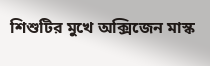শিশুটির মুখে অক্সিজেন মাস্ক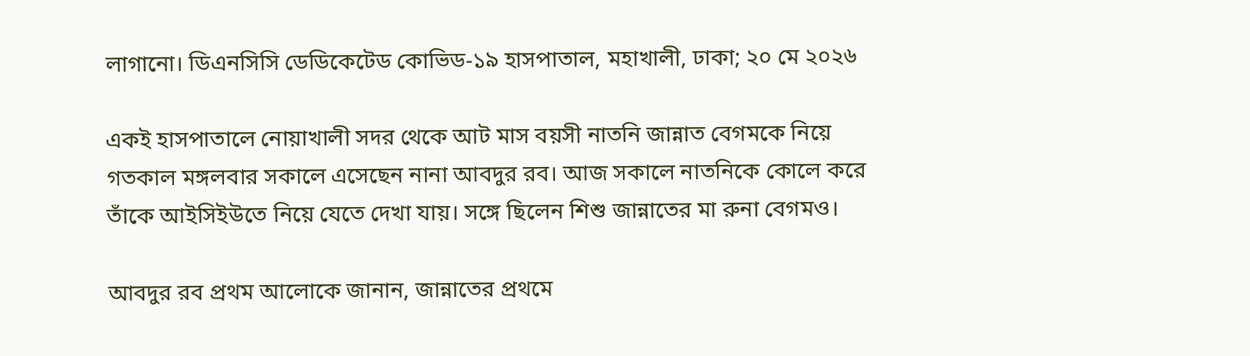লাগানো। ডিএনসিসি ডেডিকেটেড কোভিড-১৯ হাসপাতাল, মহাখালী, ঢাকা; ২০ মে ২০২৬

একই হাসপাতালে নোয়াখালী সদর থেকে আট মাস বয়সী নাতনি জান্নাত বেগমকে নিয়ে গতকাল মঙ্গলবার সকালে এসেছেন নানা আবদুর রব। আজ সকালে নাতনিকে কোলে করে তাঁকে আইসিইউতে নিয়ে যেতে দেখা যায়। সঙ্গে ছিলেন শিশু জান্নাতের মা রুনা বেগমও।

আবদুর রব প্রথম আলোকে জানান, জান্নাতের প্রথমে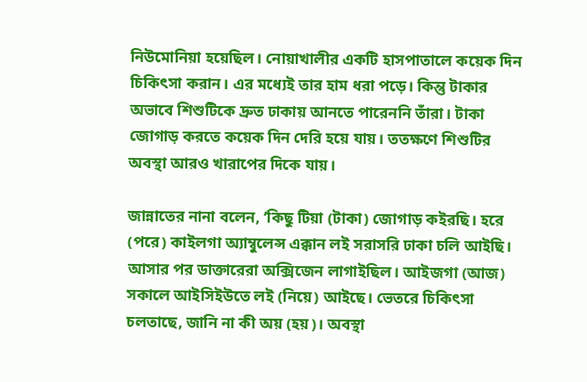নিউমোনিয়া হয়েছিল। নোয়াখালীর একটি হাসপাতালে কয়েক দিন চিকিৎসা করান। এর মধ্যেই তার হাম ধরা পড়ে। কিন্তু টাকার অভাবে শিশুটিকে দ্রুত ঢাকায় আনতে পারেননি তাঁরা। টাকা জোগাড় করতে কয়েক দিন দেরি হয়ে যায়। ততক্ষণে শিশুটির অবস্থা আরও খারাপের দিকে যায়।

জান্নাতের নানা বলেন, ‘কিছু টিয়া (টাকা) জোগাড় কইরছি। হরে (পরে) কাইলগা অ্যাম্বুলেন্স এক্কান লই সরাসরি ঢাকা চলি আইছি। আসার পর ডাক্তারেরা অক্সিজেন লাগাইছিল। আইজগা (আজ) সকালে আইসিইউতে লই (নিয়ে) আইছে। ভেতরে চিকিৎসা চলতাছে, জানি না কী অয় (হয়)। অবস্থা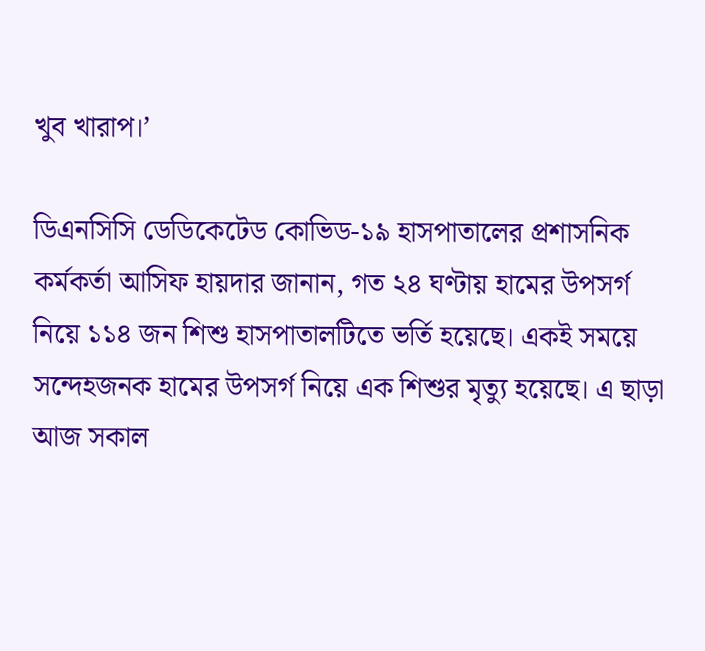খুব খারাপ।’

ডিএনসিসি ডেডিকেটেড কোভিড-১৯ হাসপাতালের প্রশাসনিক কর্মকর্তা আসিফ হায়দার জানান, গত ২৪ ঘণ্টায় হামের উপসর্গ নিয়ে ১১৪ জন শিশু হাসপাতালটিতে ভর্তি হয়েছে। একই সময়ে সন্দেহজনক হামের উপসর্গ নিয়ে এক শিশুর মৃত্যু হয়েছে। এ ছাড়া আজ সকাল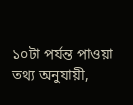১০টা পর্যন্ত পাওয়া তথ্য অনুযায়ী,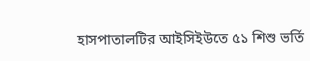হাসপাতালটির আইসিইউতে ৫১ শিশু ভর্তি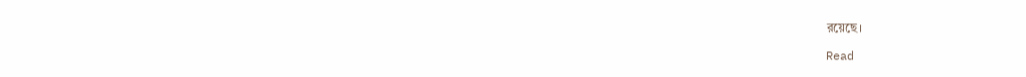রয়েছে।

Read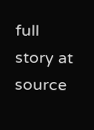full story at source